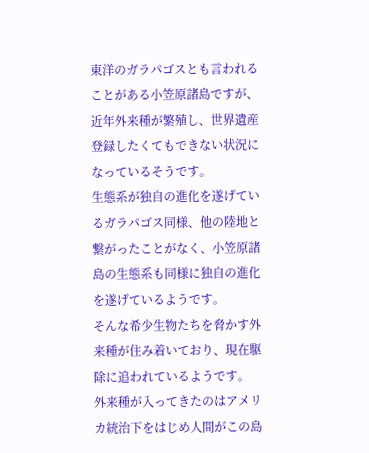東洋のガラパゴスとも言われることがある小笠原諸島ですが、近年外来種が繁殖し、世界遺産登録したくてもできない状況になっているそうです。
生態系が独自の進化を遂げているガラパゴス同様、他の陸地と繋がったことがなく、小笠原諸島の生態系も同様に独自の進化を遂げているようです。
そんな希少生物たちを脅かす外来種が住み着いており、現在駆除に追われているようです。
外来種が入ってきたのはアメリカ統治下をはじめ人間がこの島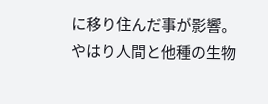に移り住んだ事が影響。
やはり人間と他種の生物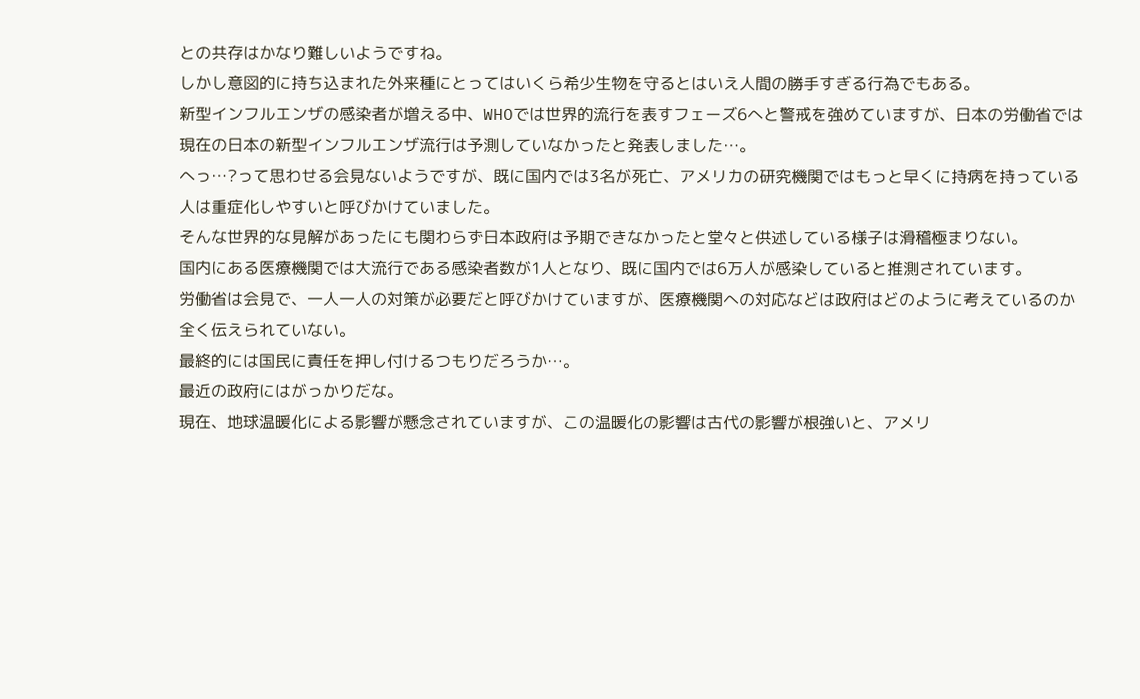との共存はかなり難しいようですね。
しかし意図的に持ち込まれた外来種にとってはいくら希少生物を守るとはいえ人間の勝手すぎる行為でもある。
新型インフルエンザの感染者が増える中、WHOでは世界的流行を表すフェーズ6へと警戒を強めていますが、日本の労働省では現在の日本の新型インフルエンザ流行は予測していなかったと発表しました…。
へっ…?って思わせる会見ないようですが、既に国内では3名が死亡、アメリカの研究機関ではもっと早くに持病を持っている人は重症化しやすいと呼びかけていました。
そんな世界的な見解があったにも関わらず日本政府は予期できなかったと堂々と供述している様子は滑稽極まりない。
国内にある医療機関では大流行である感染者数が1人となり、既に国内では6万人が感染していると推測されています。
労働省は会見で、一人一人の対策が必要だと呼びかけていますが、医療機関への対応などは政府はどのように考えているのか全く伝えられていない。
最終的には国民に責任を押し付けるつもりだろうか…。
最近の政府にはがっかりだな。
現在、地球温暖化による影響が懸念されていますが、この温暖化の影響は古代の影響が根強いと、アメリ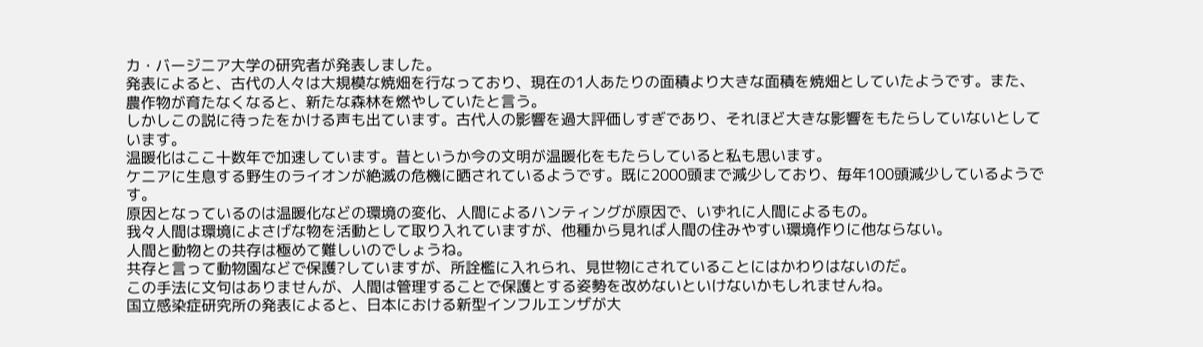カ・バージニア大学の研究者が発表しました。
発表によると、古代の人々は大規模な焼畑を行なっており、現在の1人あたりの面積より大きな面積を焼畑としていたようです。また、農作物が育たなくなると、新たな森林を燃やしていたと言う。
しかしこの説に待ったをかける声も出ています。古代人の影響を過大評価しすぎであり、それほど大きな影響をもたらしていないとしています。
温暖化はここ十数年で加速しています。昔というか今の文明が温暖化をもたらしていると私も思います。
ケニアに生息する野生のライオンが絶滅の危機に晒されているようです。既に2000頭まで減少しており、毎年100頭減少しているようです。
原因となっているのは温暖化などの環境の変化、人間によるハンティングが原因で、いずれに人間によるもの。
我々人間は環境によさげな物を活動として取り入れていますが、他種から見れば人間の住みやすい環境作りに他ならない。
人間と動物との共存は極めて難しいのでしょうね。
共存と言って動物園などで保護?していますが、所詮檻に入れられ、見世物にされていることにはかわりはないのだ。
この手法に文句はありませんが、人間は管理することで保護とする姿勢を改めないといけないかもしれませんね。
国立感染症研究所の発表によると、日本における新型インフルエンザが大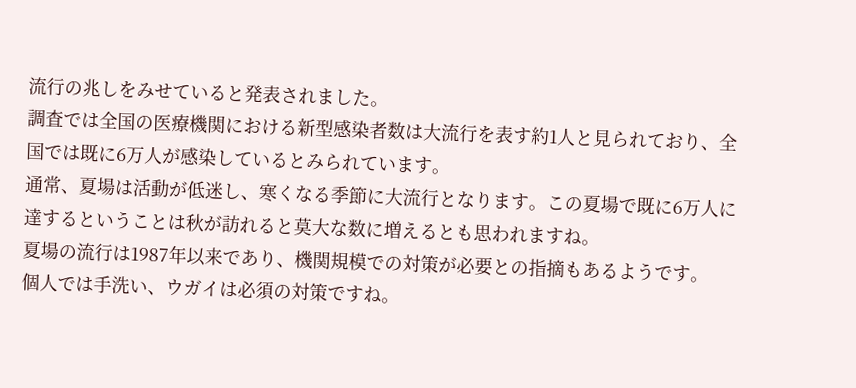流行の兆しをみせていると発表されました。
調査では全国の医療機関における新型感染者数は大流行を表す約1人と見られており、全国では既に6万人が感染しているとみられています。
通常、夏場は活動が低迷し、寒くなる季節に大流行となります。この夏場で既に6万人に達するということは秋が訪れると莫大な数に増えるとも思われますね。
夏場の流行は1987年以来であり、機関規模での対策が必要との指摘もあるようです。
個人では手洗い、ウガイは必須の対策ですね。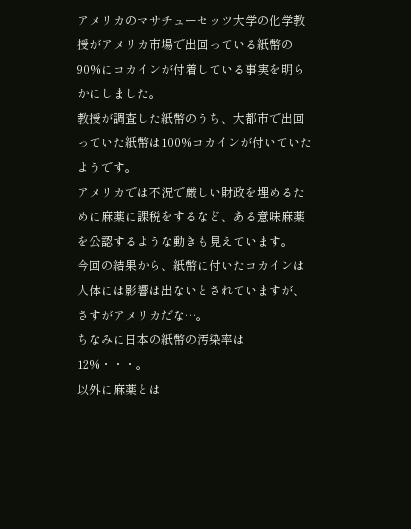アメリカのマサチューセッツ大学の化学教授がアメリカ市場で出回っている紙幣の90%にコカインが付着している事実を明らかにしました。
教授が調査した紙幣のうち、大都市で出回っていた紙幣は100%コカインが付いていたようです。
アメリカでは不況で厳しい財政を埋めるために麻薬に課税をするなど、ある意味麻薬を公認するような動きも見えています。
今回の結果から、紙幣に付いたコカインは人体には影響は出ないとされていますが、さすがアメリカだな…。
ちなみに日本の紙幣の汚染率は12%・・・。
以外に麻薬とは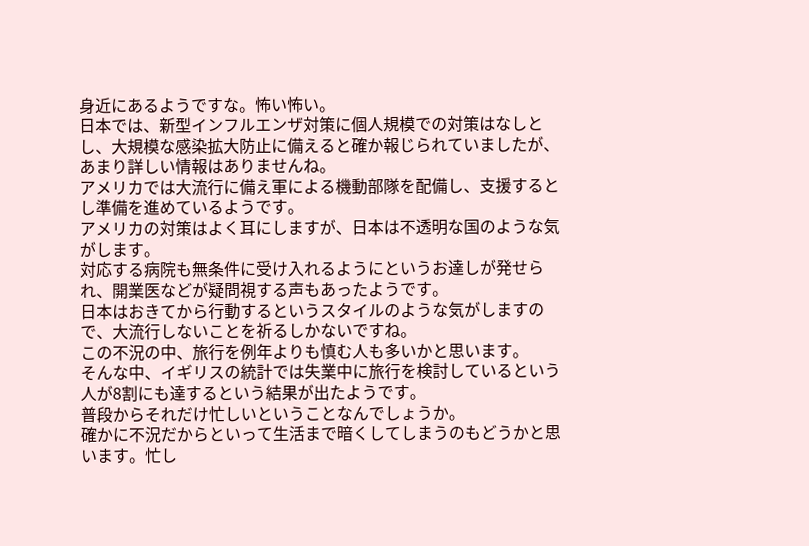身近にあるようですな。怖い怖い。
日本では、新型インフルエンザ対策に個人規模での対策はなしとし、大規模な感染拡大防止に備えると確か報じられていましたが、あまり詳しい情報はありませんね。
アメリカでは大流行に備え軍による機動部隊を配備し、支援するとし準備を進めているようです。
アメリカの対策はよく耳にしますが、日本は不透明な国のような気がします。
対応する病院も無条件に受け入れるようにというお達しが発せられ、開業医などが疑問視する声もあったようです。
日本はおきてから行動するというスタイルのような気がしますので、大流行しないことを祈るしかないですね。
この不況の中、旅行を例年よりも慎む人も多いかと思います。
そんな中、イギリスの統計では失業中に旅行を検討しているという人が8割にも達するという結果が出たようです。
普段からそれだけ忙しいということなんでしょうか。
確かに不況だからといって生活まで暗くしてしまうのもどうかと思います。忙し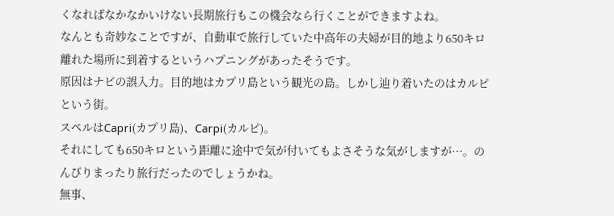くなればなかなかいけない長期旅行もこの機会なら行くことができますよね。
なんとも奇妙なことですが、自動車で旅行していた中高年の夫婦が目的地より650キロ離れた場所に到着するというハプニングがあったそうです。
原因はナビの誤入力。目的地はカプリ島という観光の島。しかし辿り着いたのはカルピという街。
スペルはCapri(カプリ島)、Carpi(カルピ)。
それにしても650キロという距離に途中で気が付いてもよさそうな気がしますが…。のんびりまったり旅行だったのでしょうかね。
無事、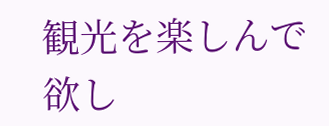観光を楽しんで欲し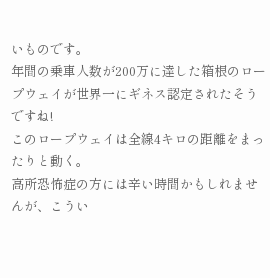いものです。
年間の乗車人数が200万に達した箱根のロープウェイが世界一にギネス認定されたそうですね!
このロープウェイは全線4キロの距離をまったりと動く。
高所恐怖症の方には辛い時間かもしれませんが、こうい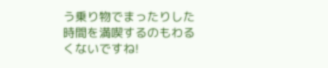う乗り物でまったりした時間を満喫するのもわるくないですね!